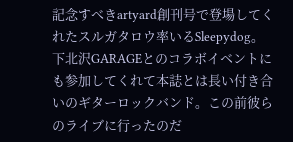記念すべきartyard創刊号で登場してくれたスルガタロウ率いるSleepydog。下北沢GARAGEとのコラボイベントにも参加してくれて本誌とは長い付き合いのギターロックバンド。この前彼らのライブに行ったのだ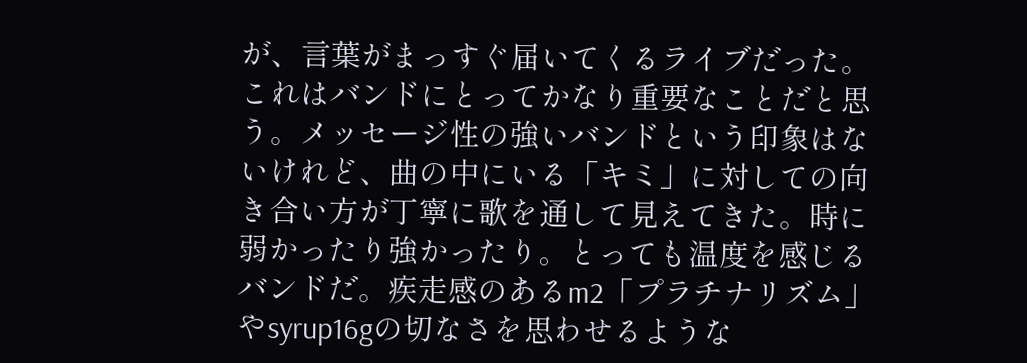が、言葉がまっすぐ届いてくるライブだった。これはバンドにとってかなり重要なことだと思う。メッセージ性の強いバンドという印象はないけれど、曲の中にいる「キミ」に対しての向き合い方が丁寧に歌を通して見えてきた。時に弱かったり強かったり。とっても温度を感じるバンドだ。疾走感のあるm2「プラチナリズム」やsyrup16gの切なさを思わせるような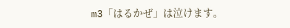m3「はるかぜ」は泣けます。